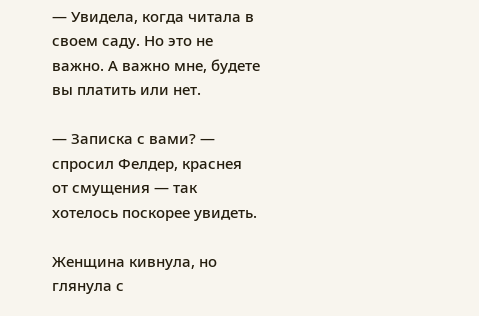— Увидела, когда читала в своем саду. Но это не важно. А важно мне, будете вы платить или нет.

— Записка с вами? — спросил Фелдер, краснея от смущения — так хотелось поскорее увидеть.

Женщина кивнула, но глянула с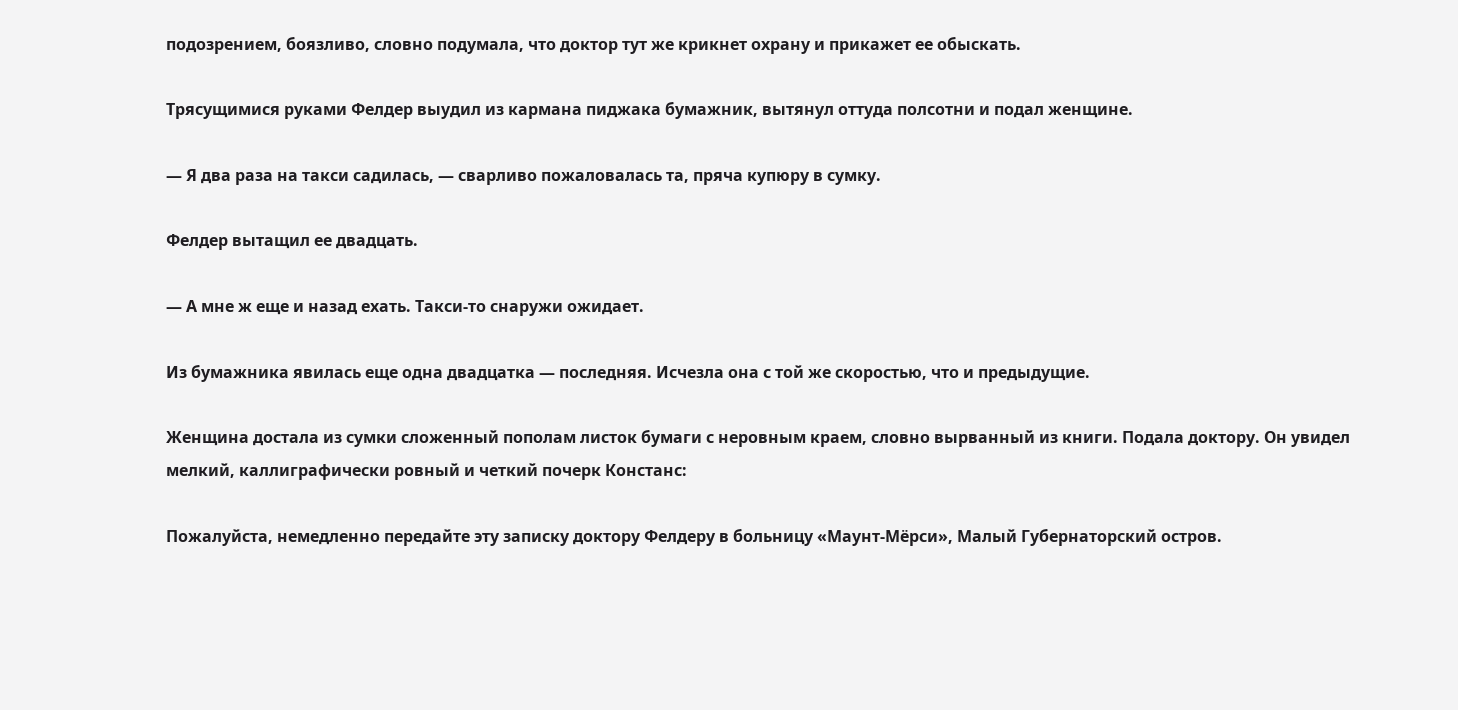подозрением, боязливо, словно подумала, что доктор тут же крикнет охрану и прикажет ее обыскать.

Трясущимися руками Фелдер выудил из кармана пиджака бумажник, вытянул оттуда полсотни и подал женщине.

— Я два раза на такси садилась, — сварливо пожаловалась та, пряча купюру в сумку.

Фелдер вытащил ее двадцать.

— А мне ж еще и назад ехать. Такси-то снаружи ожидает.

Из бумажника явилась еще одна двадцатка — последняя. Исчезла она с той же скоростью, что и предыдущие.

Женщина достала из сумки сложенный пополам листок бумаги с неровным краем, словно вырванный из книги. Подала доктору. Он увидел мелкий, каллиграфически ровный и четкий почерк Констанс:

Пожалуйста, немедленно передайте эту записку доктору Фелдеру в больницу «Маунт-Мёрси», Малый Губернаторский остров.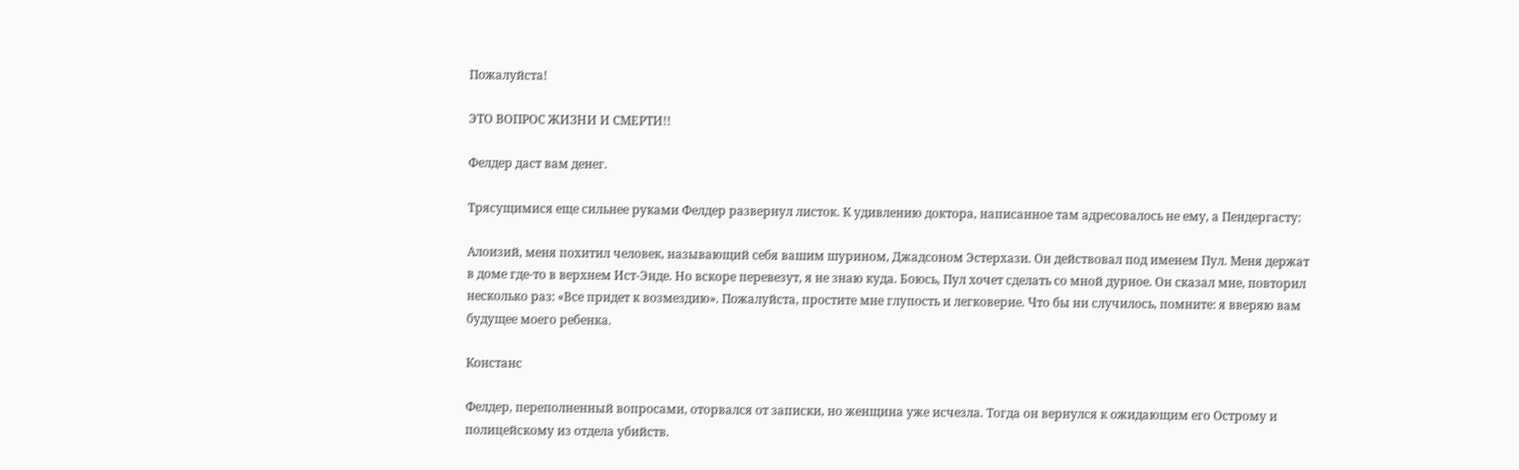Пожалуйста!

ЭТО ВОПРОС ЖИЗНИ И СМЕРТИ!!

Фелдер даст вам денег.

Трясущимися еще сильнее руками Фелдер развернул листок. К удивлению доктора, написанное там адресовалось не ему, а Пендергасту:

Алоизий, меня похитил человек, называющий себя вашим шурином, Джадсоном Эстерхази. Он действовал под именем Пул. Меня держат в доме где-то в верхнем Ист-Энде. Но вскоре перевезут, я не знаю куда. Боюсь, Пул хочет сделать со мной дурное. Он сказал мне, повторил несколько раз: «Все придет к возмездию». Пожалуйста, простите мне глупость и легковерие. Что бы ни случилось, помните: я вверяю вам будущее моего ребенка.

Констанс

Фелдер, переполненный вопросами, оторвался от записки, но женщина уже исчезла. Тогда он вернулся к ожидающим его Острому и полицейскому из отдела убийств.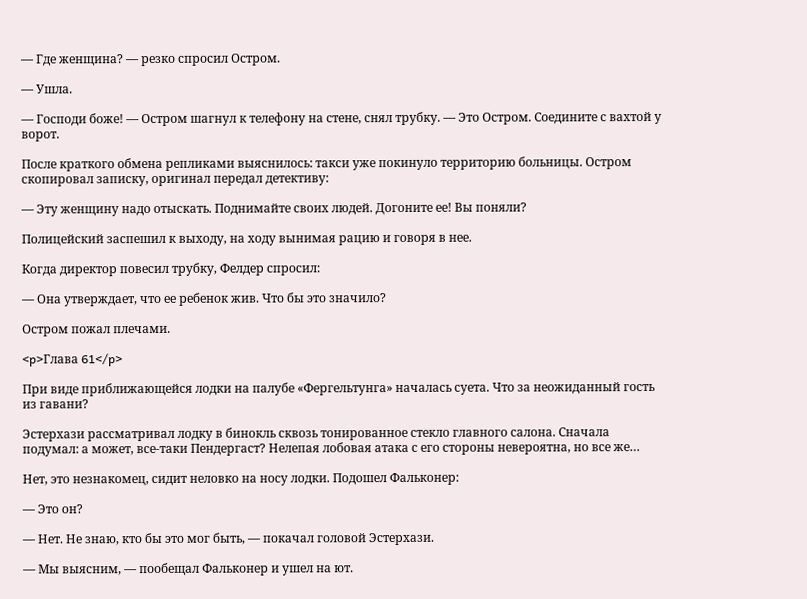— Где женщина? — резко спросил Остром.

— Ушла.

— Господи боже! — Остром шагнул к телефону на стене, снял трубку. — Это Остром. Соедините с вахтой у ворот.

После краткого обмена репликами выяснилось: такси уже покинуло территорию больницы. Остром скопировал записку, оригинал передал детективу:

— Эту женщину надо отыскать. Поднимайте своих людей. Догоните ее! Вы поняли?

Полицейский заспешил к выходу, на ходу вынимая рацию и говоря в нее.

Когда директор повесил трубку, Фелдер спросил:

— Она утверждает, что ее ребенок жив. Что бы это значило?

Остром пожал плечами.

<p>Глава 61</p>

При виде приближающейся лодки на палубе «Фергельтунга» началась суета. Что за неожиданный гость из гавани?

Эстерхази рассматривал лодку в бинокль сквозь тонированное стекло главного салона. Сначала подумал: а может, все-таки Пендергаст? Нелепая лобовая атака с его стороны невероятна, но все же…

Нет, это незнакомец, сидит неловко на носу лодки. Подошел Фальконер:

— Это он?

— Нет. Не знаю, кто бы это мог быть, — покачал головой Эстерхази.

— Мы выясним, — пообещал Фальконер и ушел на ют.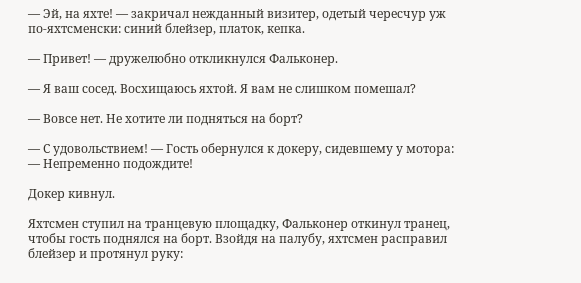— Эй, на яхте! — закричал нежданный визитер, одетый чересчур уж по-яхтсменски: синий блейзер, платок, кепка.

— Привет! — дружелюбно откликнулся Фальконер.

— Я ваш сосед. Восхищаюсь яхтой. Я вам не слишком помешал?

— Вовсе нет. Не хотите ли подняться на борт?

— С удовольствием! — Гость обернулся к докеру, сидевшему у мотора: — Непременно подождите!

Докер кивнул.

Яхтсмен ступил на транцевую площадку, Фальконер откинул транец, чтобы гость поднялся на борт. Взойдя на палубу, яхтсмен расправил блейзер и протянул руку: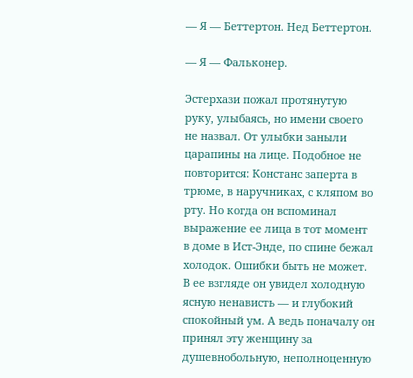— Я — Беттертон. Нед Беттертон.

— Я — Фальконер.

Эстерхази пожал протянутую руку, улыбаясь, но имени своего не назвал. От улыбки заныли царапины на лице. Подобное не повторится: Констанс заперта в трюме, в наручниках, с кляпом во рту. Но когда он вспоминал выражение ее лица в тот момент в доме в Ист-Энде, по спине бежал холодок. Ошибки быть не может. В ее взгляде он увидел холодную ясную ненависть — и глубокий спокойный ум. А ведь поначалу он принял эту женщину за душевнобольную, неполноценную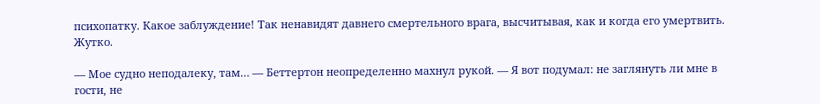психопатку. Какое заблуждение! Так ненавидят давнего смертельного врага, высчитывая, как и когда его умертвить. Жутко.

— Мое судно неподалеку, там… — Беттертон неопределенно махнул рукой. — Я вот подумал: не заглянуть ли мне в гости, не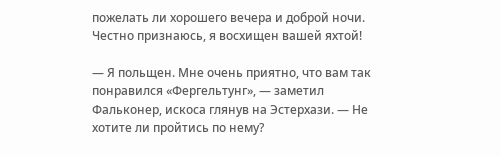пожелать ли хорошего вечера и доброй ночи. Честно признаюсь, я восхищен вашей яхтой!

— Я польщен. Мне очень приятно, что вам так понравился «Фергельтунг», — заметил Фальконер, искоса глянув на Эстерхази. — Не хотите ли пройтись по нему?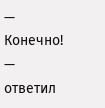— Конечно! — ответил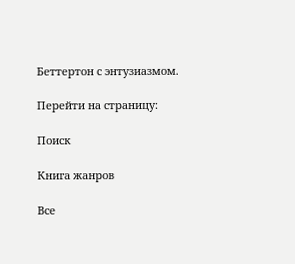Беттертон с энтузиазмом.

Перейти на страницу:

Поиск

Книга жанров

Все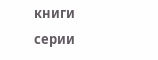книги серии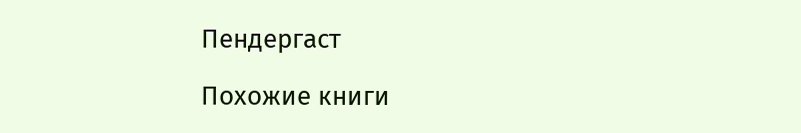Пендергаст

Похожие книги